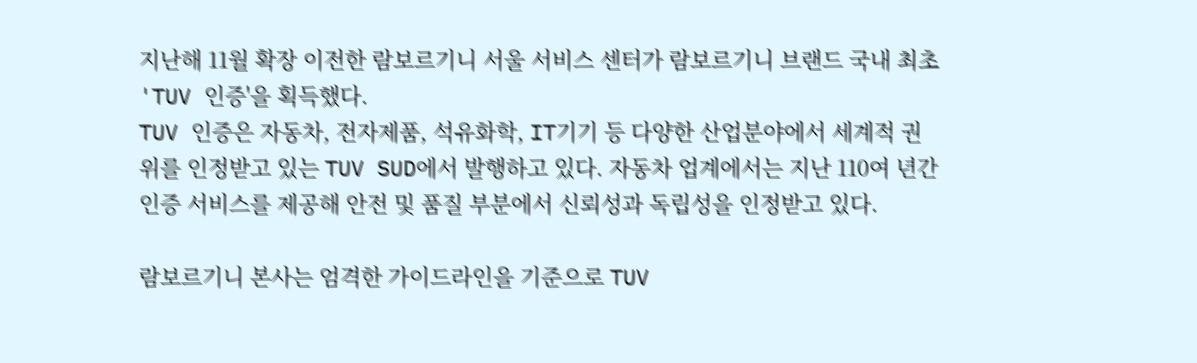지난해 11월 확장 이전한 람보르기니 서울 서비스 센터가 람보르기니 브랜드 국내 최초 'TUV 인증'을 획득했다.
TUV 인증은 자동차, 전자제품, 석유화학, IT기기 등 다양한 산업분야에서 세계적 권위를 인정받고 있는 TUV SUD에서 발행하고 있다. 자동차 업계에서는 지난 110여 년간 인증 서비스를 제공해 안전 및 품질 부분에서 신뢰성과 독립성을 인정받고 있다.

람보르기니 본사는 엄격한 가이드라인을 기준으로 TUV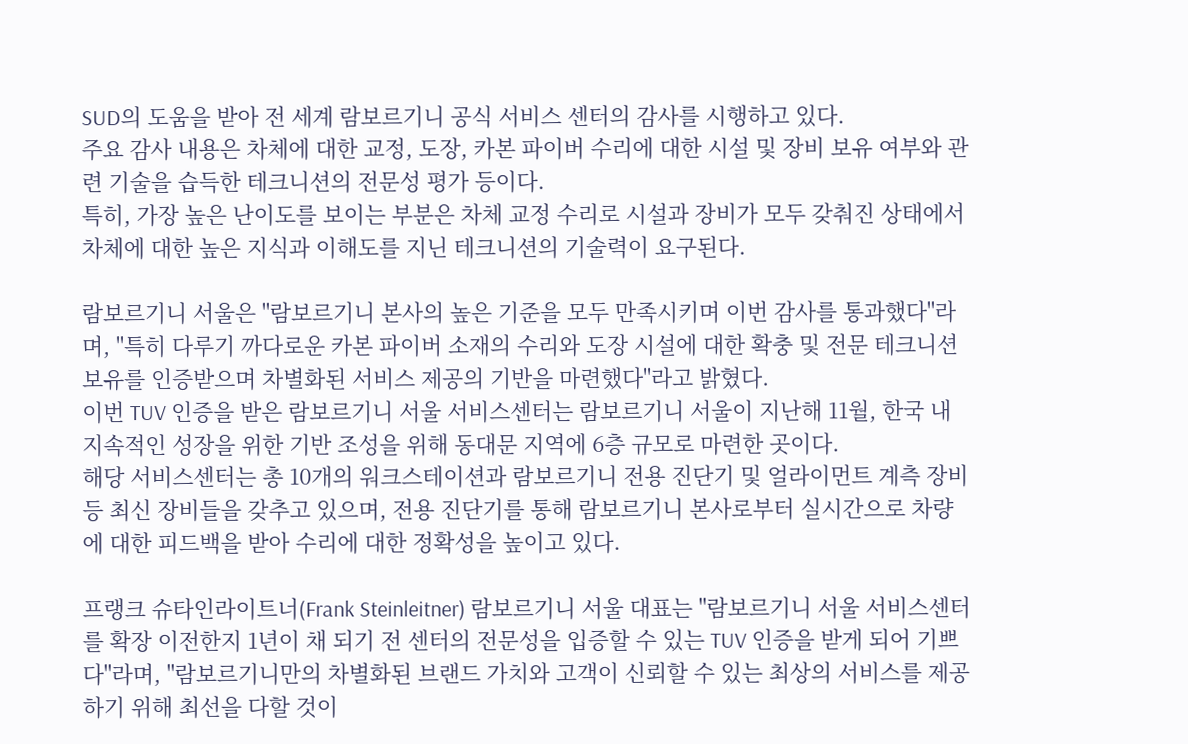SUD의 도움을 받아 전 세계 람보르기니 공식 서비스 센터의 감사를 시행하고 있다.
주요 감사 내용은 차체에 대한 교정, 도장, 카본 파이버 수리에 대한 시설 및 장비 보유 여부와 관련 기술을 습득한 테크니션의 전문성 평가 등이다.
특히, 가장 높은 난이도를 보이는 부분은 차체 교정 수리로 시설과 장비가 모두 갖춰진 상태에서 차체에 대한 높은 지식과 이해도를 지닌 테크니션의 기술력이 요구된다.

람보르기니 서울은 "람보르기니 본사의 높은 기준을 모두 만족시키며 이번 감사를 통과했다"라며, "특히 다루기 까다로운 카본 파이버 소재의 수리와 도장 시설에 대한 확충 및 전문 테크니션 보유를 인증받으며 차별화된 서비스 제공의 기반을 마련했다"라고 밝혔다.
이번 TUV 인증을 받은 람보르기니 서울 서비스센터는 람보르기니 서울이 지난해 11월, 한국 내 지속적인 성장을 위한 기반 조성을 위해 동대문 지역에 6층 규모로 마련한 곳이다.
해당 서비스센터는 총 10개의 워크스테이션과 람보르기니 전용 진단기 및 얼라이먼트 계측 장비 등 최신 장비들을 갖추고 있으며, 전용 진단기를 통해 람보르기니 본사로부터 실시간으로 차량에 대한 피드백을 받아 수리에 대한 정확성을 높이고 있다.

프랭크 슈타인라이트너(Frank Steinleitner) 람보르기니 서울 대표는 "람보르기니 서울 서비스센터를 확장 이전한지 1년이 채 되기 전 센터의 전문성을 입증할 수 있는 TUV 인증을 받게 되어 기쁘다"라며, "람보르기니만의 차별화된 브랜드 가치와 고객이 신뢰할 수 있는 최상의 서비스를 제공하기 위해 최선을 다할 것이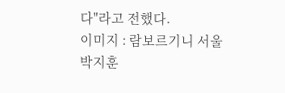다"라고 전했다.
이미지 : 람보르기니 서울
박지훈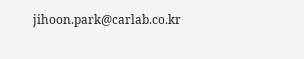jihoon.park@carlab.co.kr